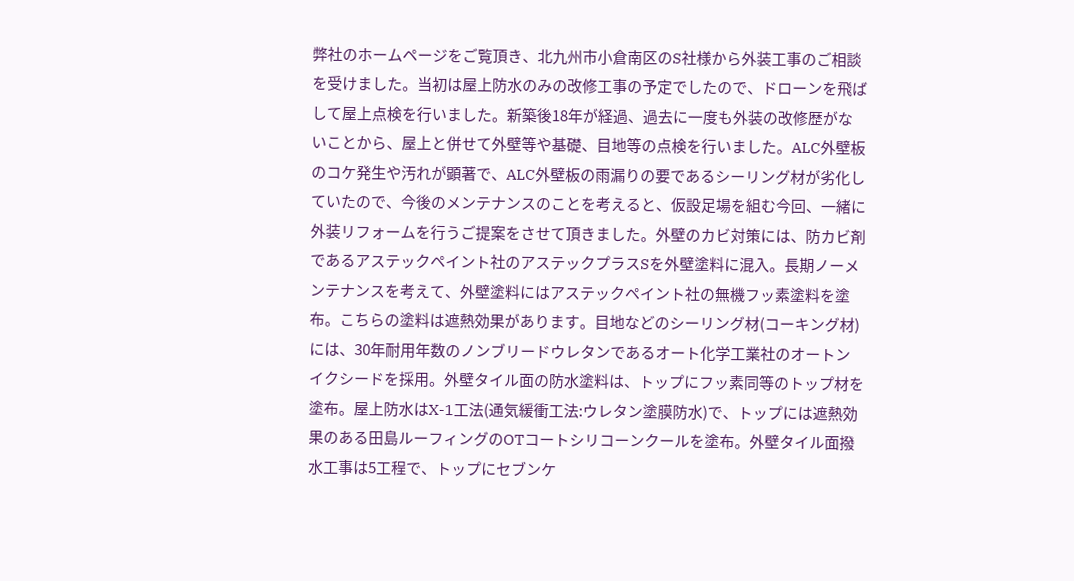弊社のホームページをご覧頂き、北九州市小倉南区のS社様から外装工事のご相談を受けました。当初は屋上防水のみの改修工事の予定でしたので、ドローンを飛ばして屋上点検を行いました。新築後18年が経過、過去に一度も外装の改修歴がないことから、屋上と併せて外壁等や基礎、目地等の点検を行いました。ALC外壁板のコケ発生や汚れが顕著で、ALC外壁板の雨漏りの要であるシーリング材が劣化していたので、今後のメンテナンスのことを考えると、仮設足場を組む今回、一緒に外装リフォームを行うご提案をさせて頂きました。外壁のカビ対策には、防カビ剤であるアステックペイント社のアステックプラスSを外壁塗料に混入。長期ノーメンテナンスを考えて、外壁塗料にはアステックペイント社の無機フッ素塗料を塗布。こちらの塗料は遮熱効果があります。目地などのシーリング材(コーキング材)には、30年耐用年数のノンブリードウレタンであるオート化学工業社のオートンイクシードを採用。外壁タイル面の防水塗料は、トップにフッ素同等のトップ材を塗布。屋上防水はX-1工法(通気緩衝工法:ウレタン塗膜防水)で、トップには遮熱効果のある田島ルーフィングのOTコートシリコーンクールを塗布。外壁タイル面撥水工事は5工程で、トップにセブンケ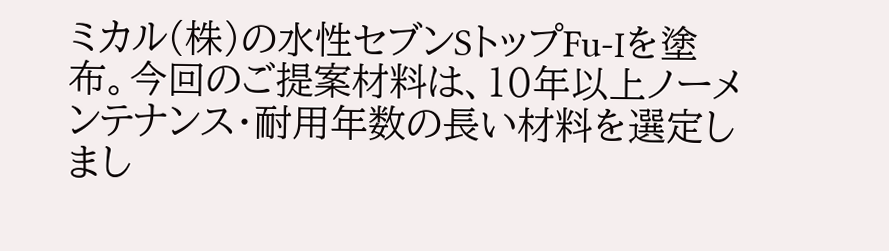ミカル(株)の水性セブンSトップFu-Ⅰを塗布。今回のご提案材料は、10年以上ノーメンテナンス・耐用年数の長い材料を選定しまし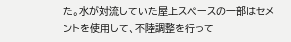た。水が対流していた屋上スペースの一部はセメントを使用して、不陸調整を行って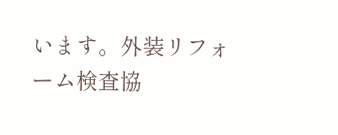います。外装リフォーム検査協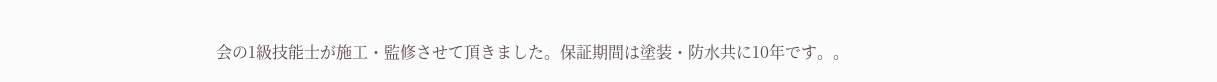会の1級技能士が施工・監修させて頂きました。保証期間は塗装・防水共に10年です。。